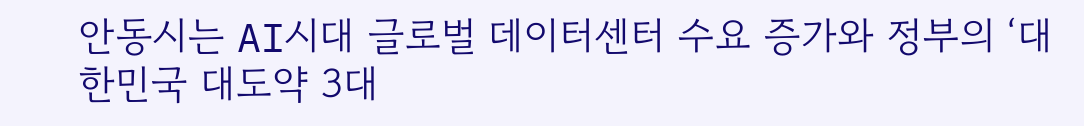안동시는 AI시대 글로벌 데이터센터 수요 증가와 정부의 ‘대한민국 대도약 3대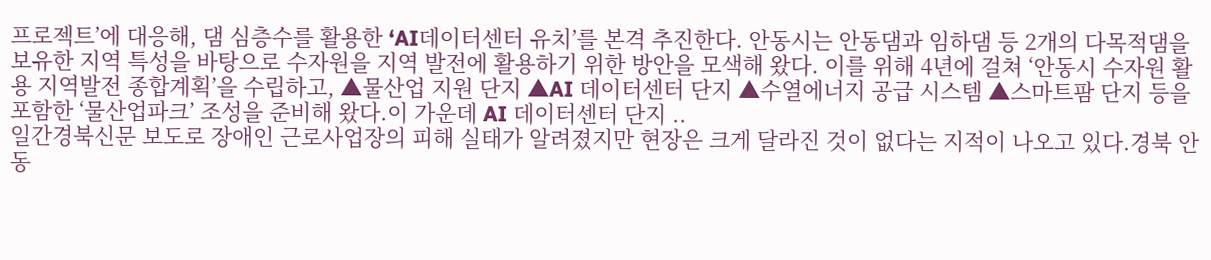프로젝트’에 대응해, 댐 심층수를 활용한 ‘AI데이터센터 유치’를 본격 추진한다. 안동시는 안동댐과 임하댐 등 2개의 다목적댐을 보유한 지역 특성을 바탕으로 수자원을 지역 발전에 활용하기 위한 방안을 모색해 왔다. 이를 위해 4년에 걸쳐 ‘안동시 수자원 활용 지역발전 종합계획’을 수립하고, ▲물산업 지원 단지 ▲AI 데이터센터 단지 ▲수열에너지 공급 시스템 ▲스마트팜 단지 등을 포함한 ‘물산업파크’ 조성을 준비해 왔다.이 가운데 AI 데이터센터 단지 ..
일간경북신문 보도로 장애인 근로사업장의 피해 실태가 알려졌지만 현장은 크게 달라진 것이 없다는 지적이 나오고 있다.경북 안동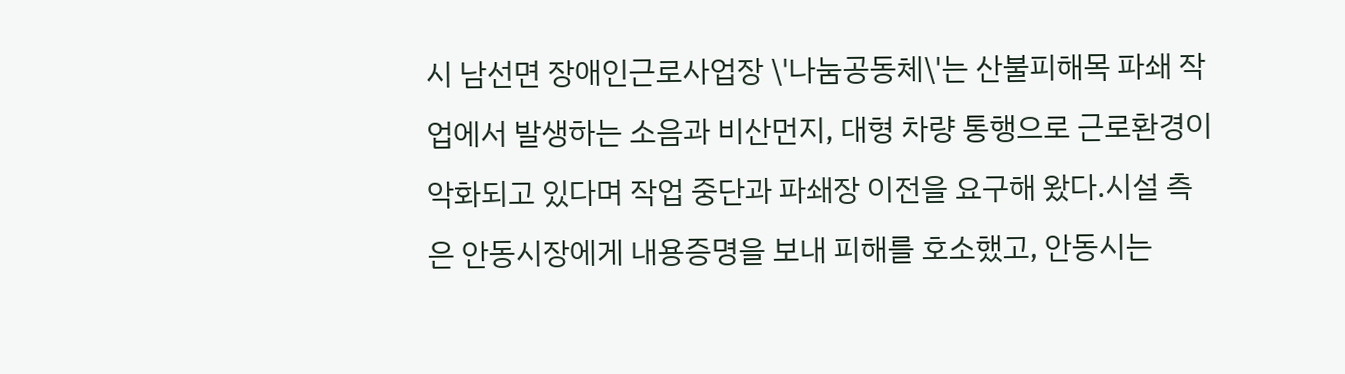시 남선면 장애인근로사업장 \'나눔공동체\'는 산불피해목 파쇄 작업에서 발생하는 소음과 비산먼지, 대형 차량 통행으로 근로환경이 악화되고 있다며 작업 중단과 파쇄장 이전을 요구해 왔다.시설 측은 안동시장에게 내용증명을 보내 피해를 호소했고, 안동시는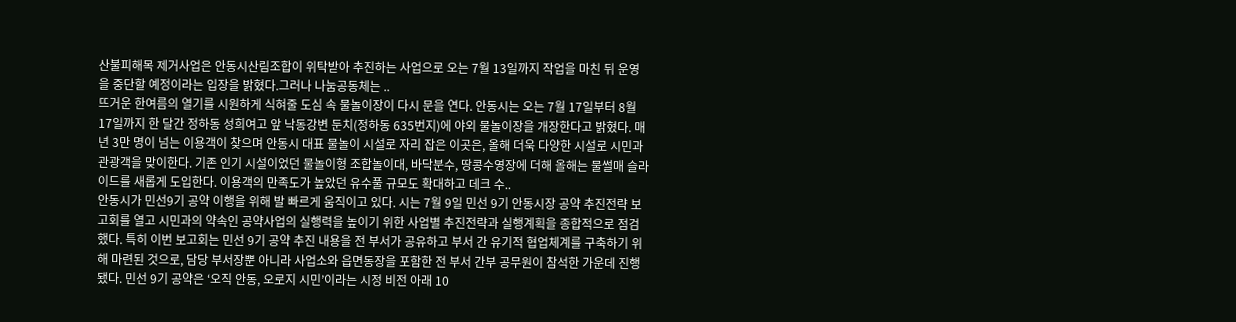산불피해목 제거사업은 안동시산림조합이 위탁받아 추진하는 사업으로 오는 7월 13일까지 작업을 마친 뒤 운영을 중단할 예정이라는 입장을 밝혔다.그러나 나눔공동체는 ..
뜨거운 한여름의 열기를 시원하게 식혀줄 도심 속 물놀이장이 다시 문을 연다. 안동시는 오는 7월 17일부터 8월 17일까지 한 달간 정하동 성희여고 앞 낙동강변 둔치(정하동 635번지)에 야외 물놀이장을 개장한다고 밝혔다. 매년 3만 명이 넘는 이용객이 찾으며 안동시 대표 물놀이 시설로 자리 잡은 이곳은, 올해 더욱 다양한 시설로 시민과 관광객을 맞이한다. 기존 인기 시설이었던 물놀이형 조합놀이대, 바닥분수, 땅콩수영장에 더해 올해는 물썰매 슬라이드를 새롭게 도입한다. 이용객의 만족도가 높았던 유수풀 규모도 확대하고 데크 수..
안동시가 민선9기 공약 이행을 위해 발 빠르게 움직이고 있다. 시는 7월 9일 민선 9기 안동시장 공약 추진전략 보고회를 열고 시민과의 약속인 공약사업의 실행력을 높이기 위한 사업별 추진전략과 실행계획을 종합적으로 점검했다. 특히 이번 보고회는 민선 9기 공약 추진 내용을 전 부서가 공유하고 부서 간 유기적 협업체계를 구축하기 위해 마련된 것으로, 담당 부서장뿐 아니라 사업소와 읍면동장을 포함한 전 부서 간부 공무원이 참석한 가운데 진행됐다. 민선 9기 공약은 ‘오직 안동, 오로지 시민’이라는 시정 비전 아래 10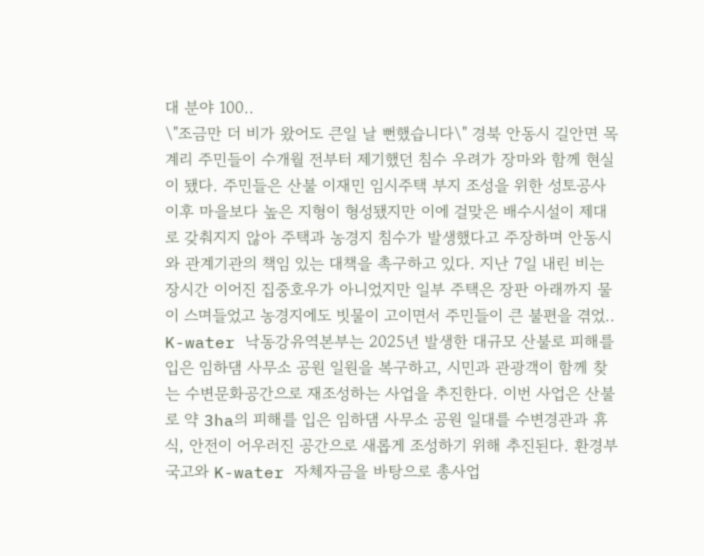대 분야 100..
\"조금만 더 비가 왔어도 큰일 날 뻔했습니다\" 경북 안동시 길안면 목계리 주민들이 수개월 전부터 제기했던 침수 우려가 장마와 함께 현실이 됐다. 주민들은 산불 이재민 임시주택 부지 조성을 위한 성토공사 이후 마을보다 높은 지형이 형성됐지만 이에 걸맞은 배수시설이 제대로 갖춰지지 않아 주택과 농경지 침수가 발생했다고 주장하며 안동시와 관계기관의 책임 있는 대책을 촉구하고 있다. 지난 7일 내린 비는 장시간 이어진 집중호우가 아니었지만 일부 주택은 장판 아래까지 물이 스며들었고 농경지에도 빗물이 고이면서 주민들이 큰 불편을 겪었..
K-water 낙동강유역본부는 2025년 발생한 대규모 산불로 피해를 입은 임하댐 사무소 공원 일원을 복구하고, 시민과 관광객이 함께 찾는 수변문화공간으로 재조성하는 사업을 추진한다. 이번 사업은 산불로 약 3ha의 피해를 입은 임하댐 사무소 공원 일대를 수변경관과 휴식, 안전이 어우러진 공간으로 새롭게 조성하기 위해 추진된다. 환경부 국고와 K-water 자체자금을 바탕으로 총사업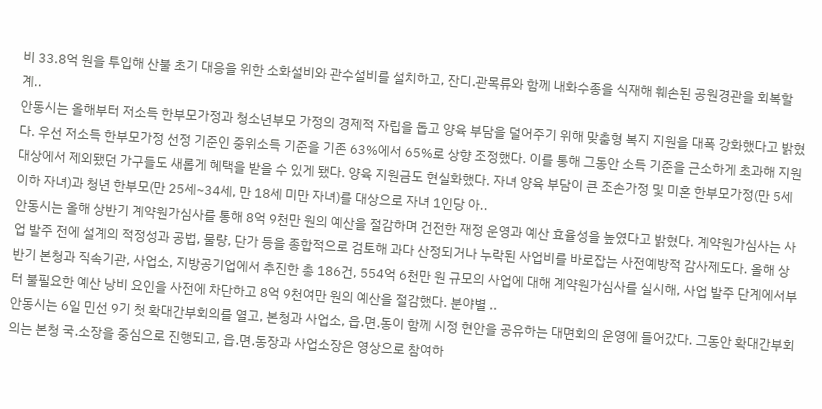비 33.8억 원을 투입해 산불 초기 대응을 위한 소화설비와 관수설비를 설치하고, 잔디․관목류와 함께 내화수종을 식재해 훼손된 공원경관을 회복할 계..
안동시는 올해부터 저소득 한부모가정과 청소년부모 가정의 경제적 자립을 돕고 양육 부담을 덜어주기 위해 맞춤형 복지 지원을 대폭 강화했다고 밝혔다. 우선 저소득 한부모가정 선정 기준인 중위소득 기준을 기존 63%에서 65%로 상향 조정했다. 이를 통해 그동안 소득 기준을 근소하게 초과해 지원 대상에서 제외됐던 가구들도 새롭게 혜택을 받을 수 있게 됐다. 양육 지원금도 현실화했다. 자녀 양육 부담이 큰 조손가정 및 미혼 한부모가정(만 5세 이하 자녀)과 청년 한부모(만 25세~34세, 만 18세 미만 자녀)를 대상으로 자녀 1인당 아..
안동시는 올해 상반기 계약원가심사를 통해 8억 9천만 원의 예산을 절감하며 건전한 재정 운영과 예산 효율성을 높였다고 밝혔다. 계약원가심사는 사업 발주 전에 설계의 적정성과 공법, 물량, 단가 등을 종합적으로 검토해 과다 산정되거나 누락된 사업비를 바로잡는 사전예방적 감사제도다. 올해 상반기 본청과 직속기관, 사업소, 지방공기업에서 추진한 총 186건, 554억 6천만 원 규모의 사업에 대해 계약원가심사를 실시해, 사업 발주 단계에서부터 불필요한 예산 낭비 요인을 사전에 차단하고 8억 9천여만 원의 예산을 절감했다. 분야별 ..
안동시는 6일 민선 9기 첫 확대간부회의를 열고, 본청과 사업소, 읍․면․동이 함께 시정 현안을 공유하는 대면회의 운영에 들어갔다. 그동안 확대간부회의는 본청 국․소장을 중심으로 진행되고, 읍․면․동장과 사업소장은 영상으로 참여하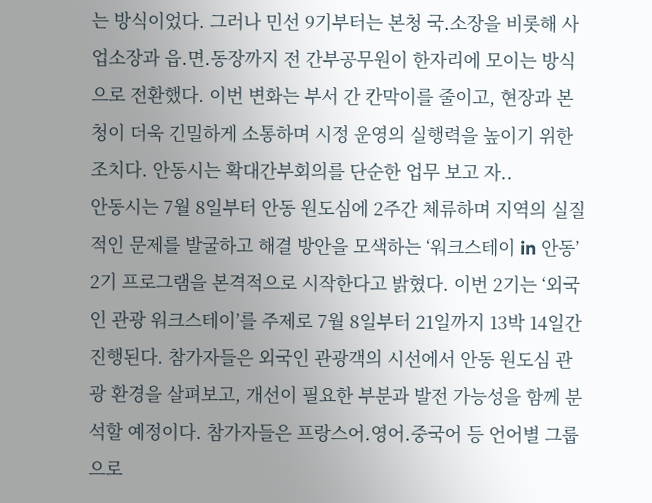는 방식이었다. 그러나 민선 9기부터는 본청 국․소장을 비롯해 사업소장과 읍․면․동장까지 전 간부공무원이 한자리에 모이는 방식으로 전환했다. 이번 변화는 부서 간 칸막이를 줄이고, 현장과 본청이 더욱 긴밀하게 소통하며 시정 운영의 실행력을 높이기 위한 조치다. 안동시는 확대간부회의를 단순한 업무 보고 자..
안동시는 7월 8일부터 안동 원도심에 2주간 체류하며 지역의 실질적인 문제를 발굴하고 해결 방안을 모색하는 ‘워크스테이 in 안동’ 2기 프로그램을 본격적으로 시작한다고 밝혔다. 이번 2기는 ‘외국인 관광 워크스테이’를 주제로 7월 8일부터 21일까지 13박 14일간 진행된다. 참가자들은 외국인 관광객의 시선에서 안동 원도심 관광 환경을 살펴보고, 개선이 필요한 부분과 발전 가능성을 함께 분석할 예정이다. 참가자들은 프랑스어․영어․중국어 등 언어별 그룹으로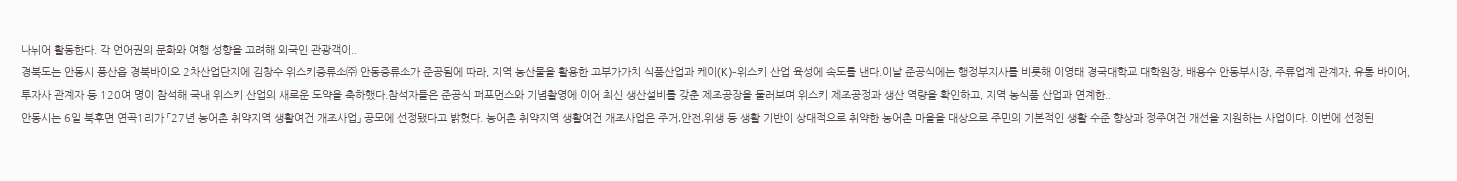나뉘어 활동한다. 각 언어권의 문화와 여행 성향을 고려해 외국인 관광객이..
경북도는 안동시 풍산읍 경북바이오 2차산업단지에 김창수 위스키증류소㈜ 안동증류소가 준공됨에 따라, 지역 농산물을 활용한 고부가가치 식품산업과 케이(K)-위스키 산업 육성에 속도를 낸다.이날 준공식에는 행정부지사를 비롯해 이영태 경국대학교 대학원장, 배용수 안동부시장, 주류업계 관계자, 유통 바이어, 투자사 관계자 등 120여 명이 참석해 국내 위스키 산업의 새로운 도약을 축하했다.참석자들은 준공식 퍼포먼스와 기념촬영에 이어 최신 생산설비를 갖춘 제조공장을 둘러보며 위스키 제조공정과 생산 역량을 확인하고, 지역 농식품 산업과 연계한..
안동시는 6일 북후면 연곡1리가 「27년 농어촌 취약지역 생활여건 개조사업」 공모에 선정됐다고 밝혔다. 농어촌 취약지역 생활여건 개조사업은 주거․안전․위생 등 생활 기반이 상대적으로 취약한 농어촌 마을을 대상으로 주민의 기본적인 생활 수준 향상과 정주여건 개선을 지원하는 사업이다. 이번에 선정된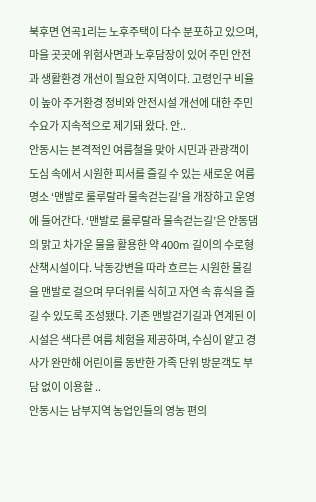북후면 연곡1리는 노후주택이 다수 분포하고 있으며, 마을 곳곳에 위험사면과 노후담장이 있어 주민 안전과 생활환경 개선이 필요한 지역이다. 고령인구 비율이 높아 주거환경 정비와 안전시설 개선에 대한 주민 수요가 지속적으로 제기돼 왔다. 안..
안동시는 본격적인 여름철을 맞아 시민과 관광객이 도심 속에서 시원한 피서를 즐길 수 있는 새로운 여름 명소 ‘맨발로 룰루랄라 물속걷는길’을 개장하고 운영에 들어간다. ‘맨발로 룰루랄라 물속걷는길’은 안동댐의 맑고 차가운 물을 활용한 약 400m 길이의 수로형 산책시설이다. 낙동강변을 따라 흐르는 시원한 물길을 맨발로 걸으며 무더위를 식히고 자연 속 휴식을 즐길 수 있도록 조성됐다. 기존 맨발걷기길과 연계된 이 시설은 색다른 여름 체험을 제공하며, 수심이 얕고 경사가 완만해 어린이를 동반한 가족 단위 방문객도 부담 없이 이용할 ..
안동시는 남부지역 농업인들의 영농 편의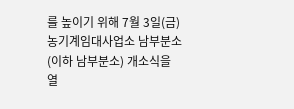를 높이기 위해 7월 3일(금) 농기계임대사업소 남부분소(이하 남부분소) 개소식을 열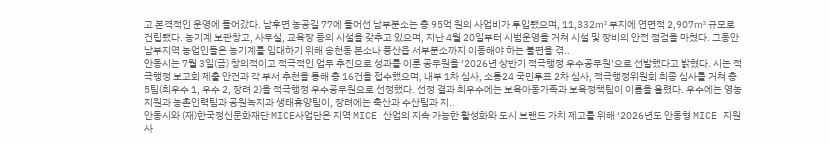고 본격적인 운영에 들어갔다. 남후면 농공길 77에 들어선 남부분소는 총 95억 원의 사업비가 투입됐으며, 11,332㎡ 부지에 연면적 2,907㎡ 규모로 건립됐다. 농기계 보관창고, 사무실, 교육장 등의 시설을 갖추고 있으며, 지난 4월 20일부터 시범운영을 거쳐 시설 및 장비의 안전 점검을 마쳤다. 그동안 남부지역 농업인들은 농기계를 임대하기 위해 송천동 본소나 풍산읍 서부분소까지 이동해야 하는 불편을 겪..
안동시는 7월 3일(금) 창의적이고 적극적인 업무 추진으로 성과를 이룬 공무원을 ‘2026년 상반기 적극행정 우수공무원’으로 선발했다고 밝혔다. 시는 적극행정 보고회 제출 안건과 각 부서 추천을 통해 총 16건을 접수했으며, 내부 1차 심사, 소통24 국민투표 2차 심사, 적극행정위원회 최종 심사를 거쳐 총 5팀(최우수 1, 우수 2, 장려 2)을 적극행정 우수공무원으로 선정했다. 선정 결과 최우수에는 보육아동가족과 보육정책팀이 이름을 올렸다. 우수에는 영농지원과 농촌인력팀과 공원녹지과 생태휴양팀이, 장려에는 축산과 수산팀과 지..
안동시와 (재)한국정신문화재단 MICE사업단은 지역 MICE 산업의 지속 가능한 활성화와 도시 브랜드 가치 제고를 위해 ‘2026년도 안동형 MICE 지원사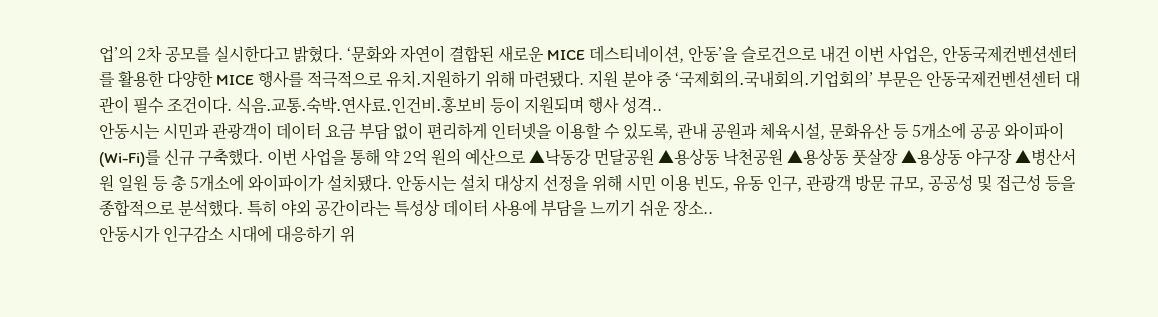업’의 2차 공모를 실시한다고 밝혔다. ‘문화와 자연이 결합된 새로운 MICE 데스티네이션, 안동’을 슬로건으로 내건 이번 사업은, 안동국제컨벤션센터를 활용한 다양한 MICE 행사를 적극적으로 유치․지원하기 위해 마련됐다. 지원 분야 중 ‘국제회의․국내회의․기업회의’ 부문은 안동국제컨벤션센터 대관이 필수 조건이다. 식음․교통․숙박․연사료․인건비․홍보비 등이 지원되며 행사 성격..
안동시는 시민과 관광객이 데이터 요금 부담 없이 편리하게 인터넷을 이용할 수 있도록, 관내 공원과 체육시설, 문화유산 등 5개소에 공공 와이파이(Wi-Fi)를 신규 구축했다. 이번 사업을 통해 약 2억 원의 예산으로 ▲낙동강 먼달공원 ▲용상동 낙천공원 ▲용상동 풋살장 ▲용상동 야구장 ▲병산서원 일원 등 총 5개소에 와이파이가 설치됐다. 안동시는 설치 대상지 선정을 위해 시민 이용 빈도, 유동 인구, 관광객 방문 규모, 공공성 및 접근성 등을 종합적으로 분석했다. 특히 야외 공간이라는 특성상 데이터 사용에 부담을 느끼기 쉬운 장소..
안동시가 인구감소 시대에 대응하기 위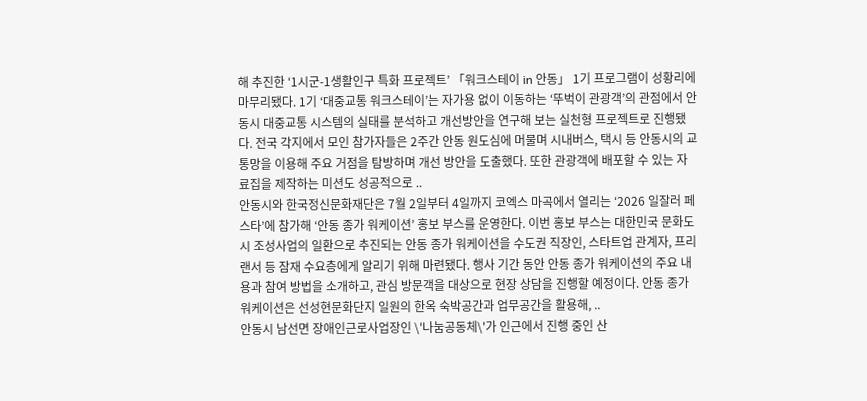해 추진한 ‘1시군-1생활인구 특화 프로젝트’ 「워크스테이 in 안동」 1기 프로그램이 성황리에 마무리됐다. 1기 ‘대중교통 워크스테이’는 자가용 없이 이동하는 ‘뚜벅이 관광객’의 관점에서 안동시 대중교통 시스템의 실태를 분석하고 개선방안을 연구해 보는 실천형 프로젝트로 진행됐다. 전국 각지에서 모인 참가자들은 2주간 안동 원도심에 머물며 시내버스, 택시 등 안동시의 교통망을 이용해 주요 거점을 탐방하며 개선 방안을 도출했다. 또한 관광객에 배포할 수 있는 자료집을 제작하는 미션도 성공적으로 ..
안동시와 한국정신문화재단은 7월 2일부터 4일까지 코엑스 마곡에서 열리는 ‘2026 일잘러 페스타’에 참가해 ‘안동 종가 워케이션’ 홍보 부스를 운영한다. 이번 홍보 부스는 대한민국 문화도시 조성사업의 일환으로 추진되는 안동 종가 워케이션을 수도권 직장인, 스타트업 관계자, 프리랜서 등 잠재 수요층에게 알리기 위해 마련됐다. 행사 기간 동안 안동 종가 워케이션의 주요 내용과 참여 방법을 소개하고, 관심 방문객을 대상으로 현장 상담을 진행할 예정이다. 안동 종가 워케이션은 선성현문화단지 일원의 한옥 숙박공간과 업무공간을 활용해, ..
안동시 남선면 장애인근로사업장인 \'나눔공동체\'가 인근에서 진행 중인 산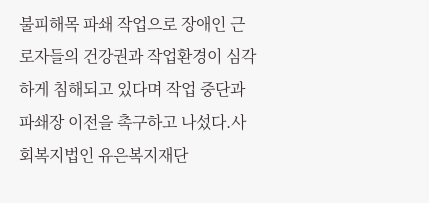불피해목 파쇄 작업으로 장애인 근로자들의 건강권과 작업환경이 심각하게 침해되고 있다며 작업 중단과 파쇄장 이전을 촉구하고 나섰다.사회복지법인 유은복지재단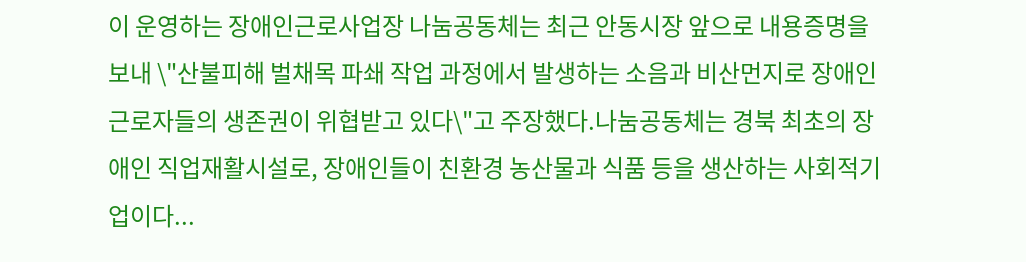이 운영하는 장애인근로사업장 나눔공동체는 최근 안동시장 앞으로 내용증명을 보내 \"산불피해 벌채목 파쇄 작업 과정에서 발생하는 소음과 비산먼지로 장애인 근로자들의 생존권이 위협받고 있다\"고 주장했다.나눔공동체는 경북 최초의 장애인 직업재활시설로, 장애인들이 친환경 농산물과 식품 등을 생산하는 사회적기업이다...